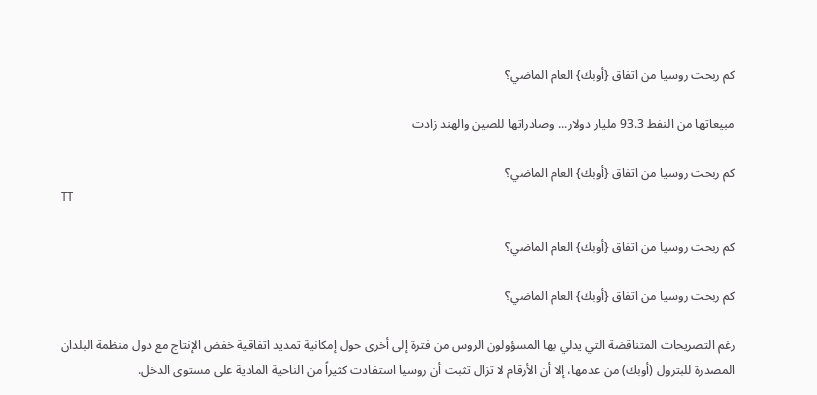كم ربحت روسيا من اتفاق {أوبك} العام الماضي؟

مبيعاتها من النفط 93.3 مليار دولار... وصادراتها للصين والهند زادت

كم ربحت روسيا من اتفاق {أوبك} العام الماضي؟
TT

كم ربحت روسيا من اتفاق {أوبك} العام الماضي؟

كم ربحت روسيا من اتفاق {أوبك} العام الماضي؟

رغم التصريحات المتناقضة التي يدلي بها المسؤولون الروس من فترة إلى أخرى حول إمكانية تمديد اتفاقية خفض الإنتاج مع دول منظمة البلدان المصدرة للبترول (أوبك) من عدمها، إلا أن الأرقام لا تزال تثبت أن روسيا استفادت كثيراً من الناحية المادية على مستوى الدخل.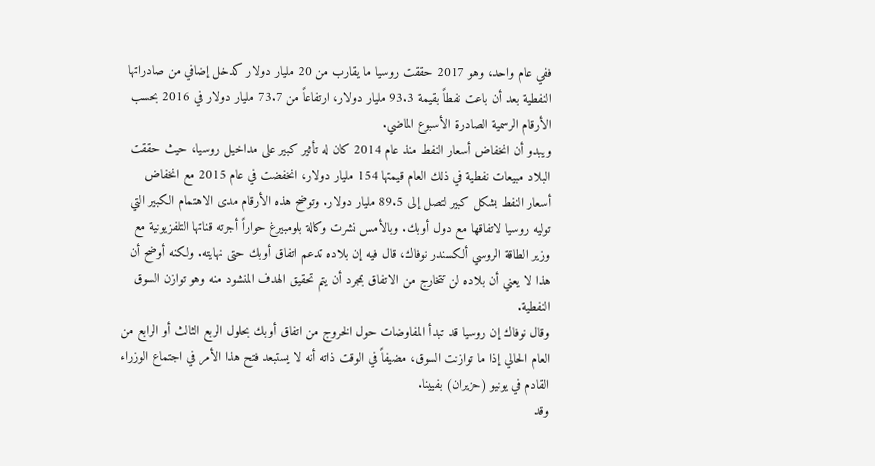ففي عام واحد، وهو 2017 حققت روسيا ما يقارب من 20 مليار دولار كدخل إضافي من صادراتها النفطية بعد أن باعت نفطاً بقيمة 93.3 مليار دولار، ارتفاعاً من 73.7 مليار دولار في 2016 بحسب الأرقام الرسمية الصادرة الأسبوع الماضي.
ويبدو أن انخفاض أسعار النفط منذ عام 2014 كان له تأثير كبير على مداخيل روسيا، حيث حققت البلاد مبيعات نفطية في ذلك العام قيمتها 154 مليار دولار، انخفضت في عام 2015 مع انخفاض أسعار النفط بشكل كبير لتصل إلى 89.5 مليار دولار. وتوضح هذه الأرقام مدى الاهتمام الكبير التي توليه روسيا لاتفاقها مع دول أوبك. وبالأمس نشرت وكالة بلومبيرغ حواراً أجرته قناتها التلفزيونية مع وزير الطاقة الروسي ألكسندر نوفاك، قال فيه إن بلاده تدعم اتفاق أوبك حتى نهايته. ولكنه أوضح أن هذا لا يعني أن بلاده لن تتخارج من الاتفاق بمجرد أن يتم تحقيق الهدف المنشود منه وهو توازن السوق النفطية.
وقال نوفاك إن روسيا قد تبدأ المفاوضات حول الخروج من اتفاق أوبك بحلول الربع الثالث أو الرابع من العام الحالي إذا ما توازنت السوق، مضيفاً في الوقت ذاته أنه لا يستبعد فتح هذا الأمر في اجتماع الوزراء القادم في يونيو (حزيران) بفيينا.
وقد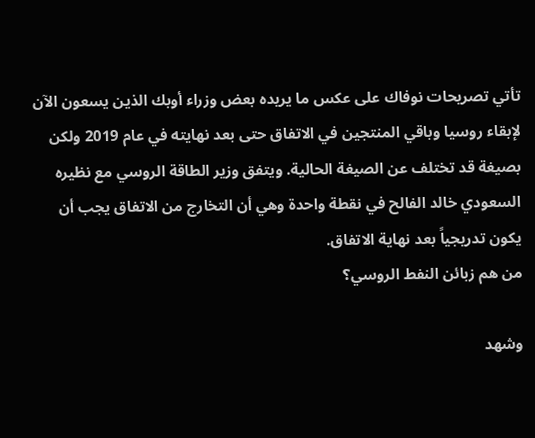تأتي تصريحات نوفاك على عكس ما يريده بعض وزراء أوبك الذين يسعون الآن لإبقاء روسيا وباقي المنتجين في الاتفاق حتى بعد نهايته في عام 2019 ولكن بصيغة قد تختلف عن الصيغة الحالية. ويتفق وزير الطاقة الروسي مع نظيره السعودي خالد الفالح في نقطة واحدة وهي أن التخارج من الاتفاق يجب أن يكون تدريجياً بعد نهاية الاتفاق.
من هم زبائن النفط الروسي؟

وشهد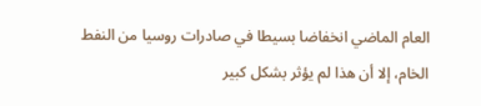العام الماضي انخفاضا بسيطا في صادرات روسيا من النفط الخام، إلا أن هذا لم يؤثر بشكل كبير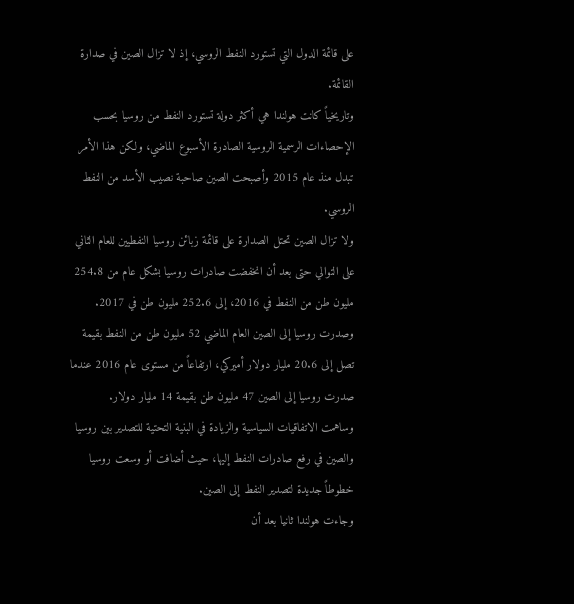على قائمة الدول التي تستورد النفط الروسي، إذ لا تزال الصين في صدارة القائمة.
وتاريخياً كانت هولندا هي أكثر دولة تستورد النفط من روسيا بحسب الإحصاءات الرسمية الروسية الصادرة الأسبوع الماضي، ولكن هذا الأمر تبدل منذ عام 2015 وأصبحت الصين صاحبة نصيب الأسد من النفط الروسي.
ولا تزال الصين تحتل الصدارة على قائمة زبائن روسيا النفطيين للعام الثاني على التوالي حتى بعد أن انخفضت صادرات روسيا بشكل عام من 254.8 مليون طن من النفط في 2016، إلى 252.6 مليون طن في 2017.
وصدرت روسيا إلى الصين العام الماضي 52 مليون طن من النفط بقيمة تصل إلى 20.6 مليار دولار أميركي، ارتفاعاً من مستوى عام 2016 عندما صدرت روسيا إلى الصين 47 مليون طن بقيمة 14 مليار دولار.
وساهمت الاتفاقيات السياسية والزيادة في البنية التحتية للتصدير بين روسيا والصين في رفع صادرات النفط إليها، حيث أضافت أو وسعت روسيا خطوطاً جديدة لتصدير النفط إلى الصين.
وجاءت هولندا ثانيا بعد أن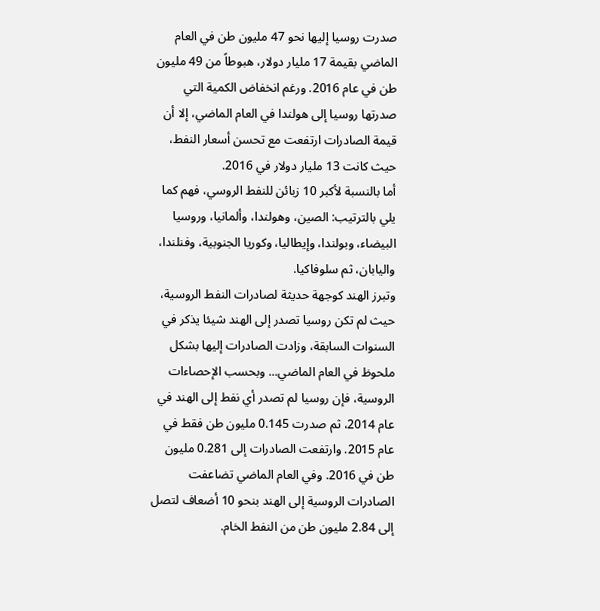صدرت روسيا إليها نحو 47 مليون طن في العام الماضي بقيمة 17 مليار دولار، هبوطاً من 49 مليون طن في عام 2016. ورغم انخفاض الكمية التي صدرتها روسيا إلى هولندا في العام الماضي، إلا أن قيمة الصادرات ارتفعت مع تحسن أسعار النفط، حيث كانت 13 مليار دولار في 2016.
أما بالنسبة لأكبر 10 زبائن للنفط الروسي، فهم كما يلي بالترتيب: الصين، وهولندا، وألمانيا، وروسيا البيضاء، وبولندا، وإيطاليا، وكوريا الجنوبية، وفنلندا، واليابان، ثم سلوفاكيا.
وتبرز الهند كوجهة حديثة لصادرات النفط الروسية، حيث لم تكن روسيا تصدر إلى الهند شيئا يذكر في السنوات السابقة، وزادت الصادرات إليها بشكل ملحوظ في العام الماضي... وبحسب الإحصاءات الروسية، فإن روسيا لم تصدر أي نفط إلى الهند في عام 2014، ثم صدرت 0.145 مليون طن فقط في عام 2015. وارتفعت الصادرات إلى 0.281 مليون طن في 2016. وفي العام الماضي تضاعفت الصادرات الروسية إلى الهند بنحو 10 أضعاف لتصل إلى 2.84 مليون طن من النفط الخام.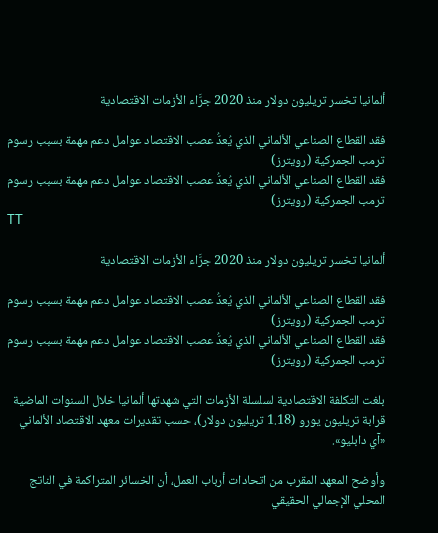ألمانيا تخسر تريليون دولار منذ 2020 جرَّاء الأزمات الاقتصادية

فقد القطاع الصناعي الألماني الذي يُعدُّ عصب الاقتصاد عوامل دعم مهمة بسبب رسوم ترمب الجمركية (رويترز)
فقد القطاع الصناعي الألماني الذي يُعدُّ عصب الاقتصاد عوامل دعم مهمة بسبب رسوم ترمب الجمركية (رويترز)
TT

ألمانيا تخسر تريليون دولار منذ 2020 جرَّاء الأزمات الاقتصادية

فقد القطاع الصناعي الألماني الذي يُعدُّ عصب الاقتصاد عوامل دعم مهمة بسبب رسوم ترمب الجمركية (رويترز)
فقد القطاع الصناعي الألماني الذي يُعدُّ عصب الاقتصاد عوامل دعم مهمة بسبب رسوم ترمب الجمركية (رويترز)

بلغت التكلفة الاقتصادية لسلسلة الأزمات التي شهدتها ألمانيا خلال السنوات الماضية قرابة تريليون يورو (1.18 تريليون دولار)، حسب تقديرات معهد الاقتصاد الألماني «آي دابليو».

وأوضح المعهد المقرب من اتحادات أرباب العمل، أن الخسائر المتراكمة في الناتج المحلي الإجمالي الحقيقي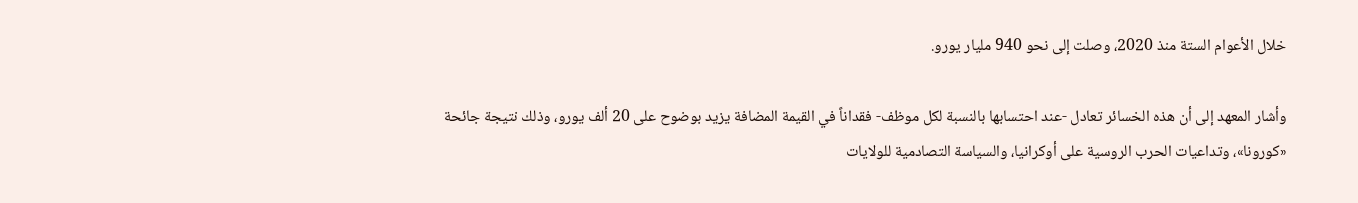خلال الأعوام الستة منذ 2020، وصلت إلى نحو 940 مليار يورو.

وأشار المعهد إلى أن هذه الخسائر تعادل -عند احتسابها بالنسبة لكل موظف- فقداناً في القيمة المضافة يزيد بوضوح على 20 ألف يورو، وذلك نتيجة جائحة «كورونا»، وتداعيات الحرب الروسية على أوكرانيا، والسياسة التصادمية للولايات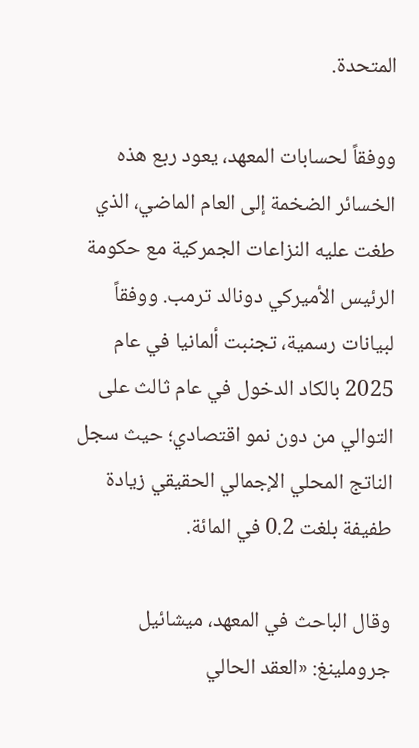المتحدة.

ووفقاً لحسابات المعهد، يعود ربع هذه الخسائر الضخمة إلى العام الماضي، الذي طغت عليه النزاعات الجمركية مع حكومة الرئيس الأميركي دونالد ترمب. ووفقاً لبيانات رسمية، تجنبت ألمانيا في عام 2025 بالكاد الدخول في عام ثالث على التوالي من دون نمو اقتصادي؛ حيث سجل الناتج المحلي الإجمالي الحقيقي زيادة طفيفة بلغت 0.2 في المائة.

وقال الباحث في المعهد، ميشائيل جروملينغ: «العقد الحالي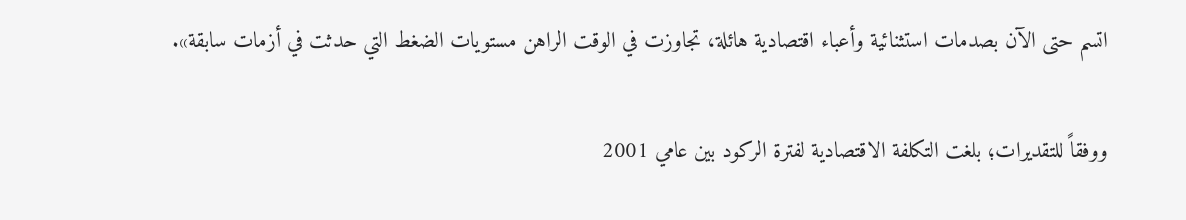اتسم حتى الآن بصدمات استثنائية وأعباء اقتصادية هائلة، تجاوزت في الوقت الراهن مستويات الضغط التي حدثت في أزمات سابقة».

ووفقاً للتقديرات؛ بلغت التكلفة الاقتصادية لفترة الركود بين عامي 2001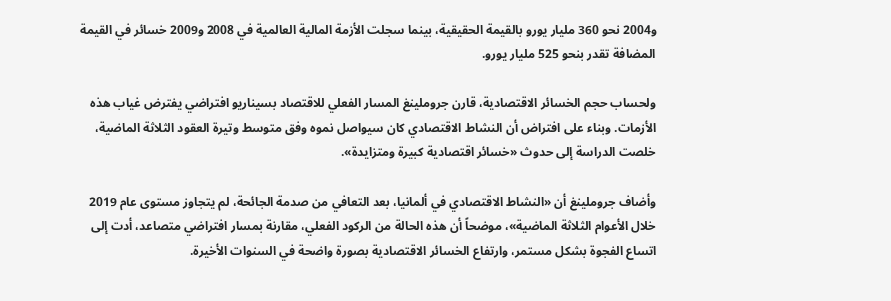و2004 نحو 360 مليار يورو بالقيمة الحقيقية، بينما سجلت الأزمة المالية العالمية في 2008 و2009 خسائر في القيمة المضافة تقدر بنحو 525 مليار يورو.

ولحساب حجم الخسائر الاقتصادية، قارن جروملينغ المسار الفعلي للاقتصاد بسيناريو افتراضي يفترض غياب هذه الأزمات. وبناء على افتراض أن النشاط الاقتصادي كان سيواصل نموه وفق متوسط وتيرة العقود الثلاثة الماضية، خلصت الدراسة إلى حدوث «خسائر اقتصادية كبيرة ومتزايدة».

وأضاف جروملينغ أن «النشاط الاقتصادي في ألمانيا، بعد التعافي من صدمة الجائحة، لم يتجاوز مستوى عام 2019 خلال الأعوام الثلاثة الماضية»، موضحاً أن هذه الحالة من الركود الفعلي، مقارنة بمسار افتراضي متصاعد، أدت إلى اتساع الفجوة بشكل مستمر، وارتفاع الخسائر الاقتصادية بصورة واضحة في السنوات الأخيرة.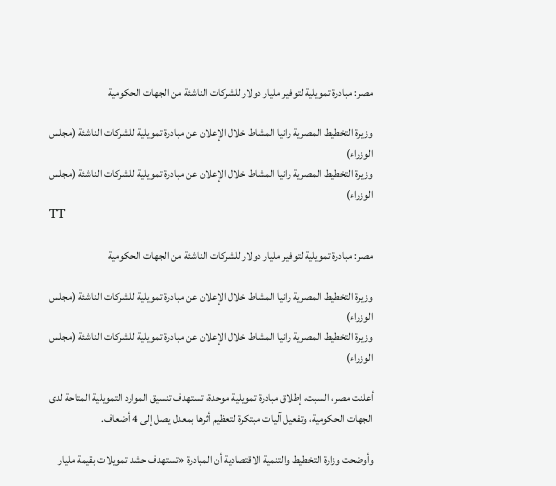مصر: مبادرة تمويلية لتوفير مليار دولار للشركات الناشئة من الجهات الحكومية

وزيرة التخطيط المصرية رانيا المشاط خلال الإعلان عن مبادرة تمويلية للشركات الناشئة (مجلس الوزراء)
وزيرة التخطيط المصرية رانيا المشاط خلال الإعلان عن مبادرة تمويلية للشركات الناشئة (مجلس الوزراء)
TT

مصر: مبادرة تمويلية لتوفير مليار دولار للشركات الناشئة من الجهات الحكومية

وزيرة التخطيط المصرية رانيا المشاط خلال الإعلان عن مبادرة تمويلية للشركات الناشئة (مجلس الوزراء)
وزيرة التخطيط المصرية رانيا المشاط خلال الإعلان عن مبادرة تمويلية للشركات الناشئة (مجلس الوزراء)

أعلنت مصر، السبت، إطلاق مبادرة تمويلية موحدة، تستهدف تنسيق الموارد التمويلية المتاحة لدى الجهات الحكومية، وتفعيل آليات مبتكرة لتعظيم أثرها بمعدل يصل إلى 4 أضعاف.

وأوضحت وزارة التخطيط والتنمية الاقتصادية أن المبادرة «تستهدف حشد تمويلات بقيمة مليار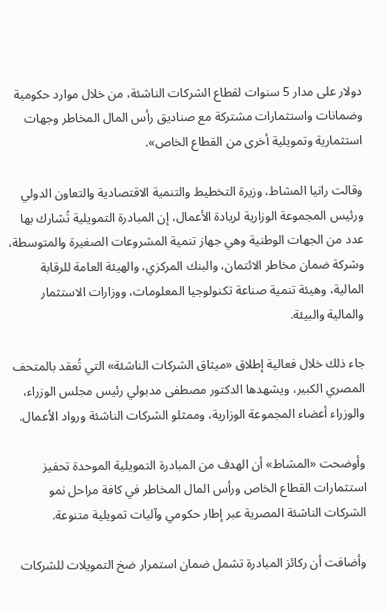دولار على مدار 5 سنوات لقطاع الشركات الناشئة، من خلال موارد حكومية وضمانات واستثمارات مشتركة مع صناديق رأس المال المخاطر وجهات استثمارية وتمويلية أخرى من القطاع الخاص».

وقالت رانيا المشاط، وزيرة التخطيط والتنمية الاقتصادية والتعاون الدولي ورئيس المجموعة الوزارية لريادة الأعمال، إن المبادرة التمويلية تُشارك بها عدد من الجهات الوطنية وهي جهاز تنمية المشروعات الصغيرة والمتوسطة، وشركة ضمان مخاطر الائتمان، والبنك المركزي، والهيئة العامة للرقابة المالية، وهيئة تنمية صناعة تكنولوجيا المعلومات، ووزارات الاستثمار والمالية والبيئة.

جاء ذلك خلال فعالية إطلاق «ميثاق الشركات الناشئة» التي تُعقد بالمتحف المصري الكبير، ويشهدها الدكتور مصطفى مدبولي رئيس مجلس الوزراء، والوزراء أعضاء المجموعة الوزارية، وممثلو الشركات الناشئة ورواد الأعمال.

وأوضحت «المشاط» أن الهدف من المبادرة التمويلية الموحدة تحفيز استثمارات القطاع الخاص ورأس المال المخاطر في كافة مراحل نمو الشركات الناشئة المصرية عبر إطار حكومي وآليات تمويلية متنوعة.

وأضافت أن ركائز المبادرة تشمل ضمان استمرار ضخ التمويلات للشركات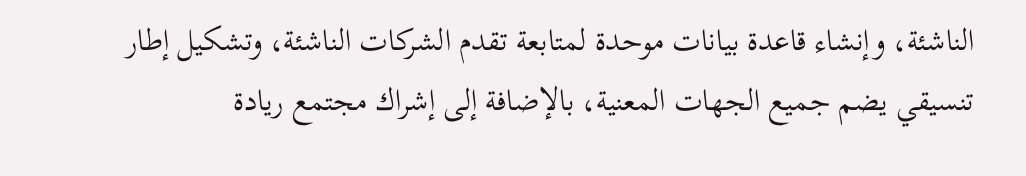الناشئة، وإنشاء قاعدة بيانات موحدة لمتابعة تقدم الشركات الناشئة، وتشكيل إطار تنسيقي يضم جميع الجهات المعنية، بالإضافة إلى إشراك مجتمع ريادة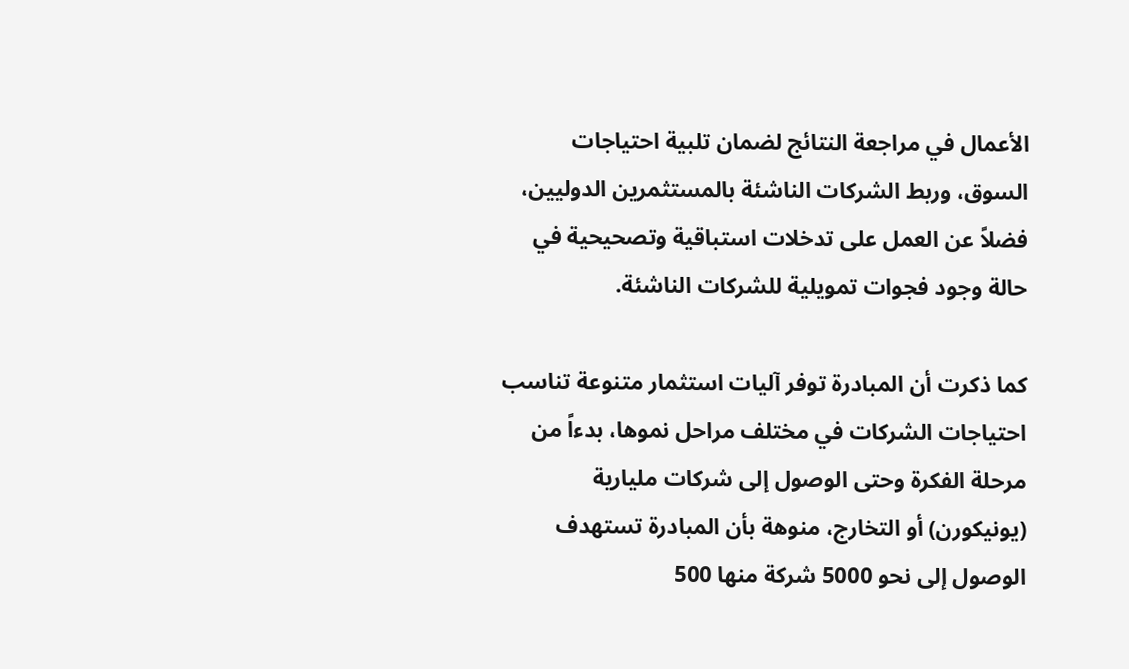الأعمال في مراجعة النتائج لضمان تلبية احتياجات السوق، وربط الشركات الناشئة بالمستثمرين الدوليين، فضلاً عن العمل على تدخلات استباقية وتصحيحية في حالة وجود فجوات تمويلية للشركات الناشئة.

كما ذكرت أن المبادرة توفر آليات استثمار متنوعة تناسب احتياجات الشركات في مختلف مراحل نموها، بدءاً من مرحلة الفكرة وحتى الوصول إلى شركات مليارية (يونيكورن) أو التخارج، منوهة بأن المبادرة تستهدف الوصول إلى نحو 5000 شركة منها 500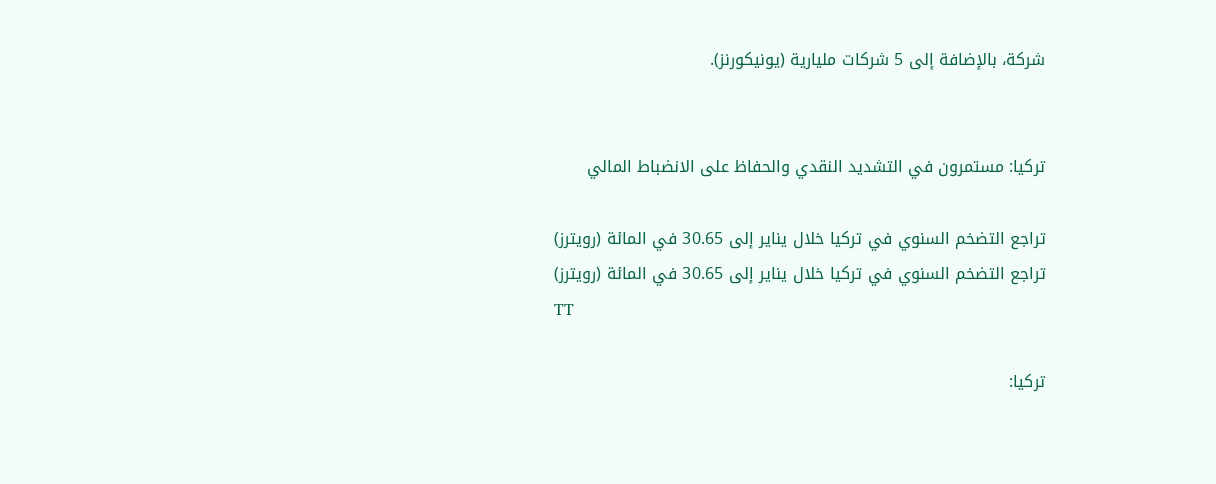شركة، بالإضافة إلى 5 شركات مليارية (يونيكورنز).


تركيا: مستمرون في التشديد النقدي والحفاظ على الانضباط المالي

تراجع التضخم السنوي في تركيا خلال يناير إلى 30.65 في المائة (رويترز)
تراجع التضخم السنوي في تركيا خلال يناير إلى 30.65 في المائة (رويترز)
TT

تركيا: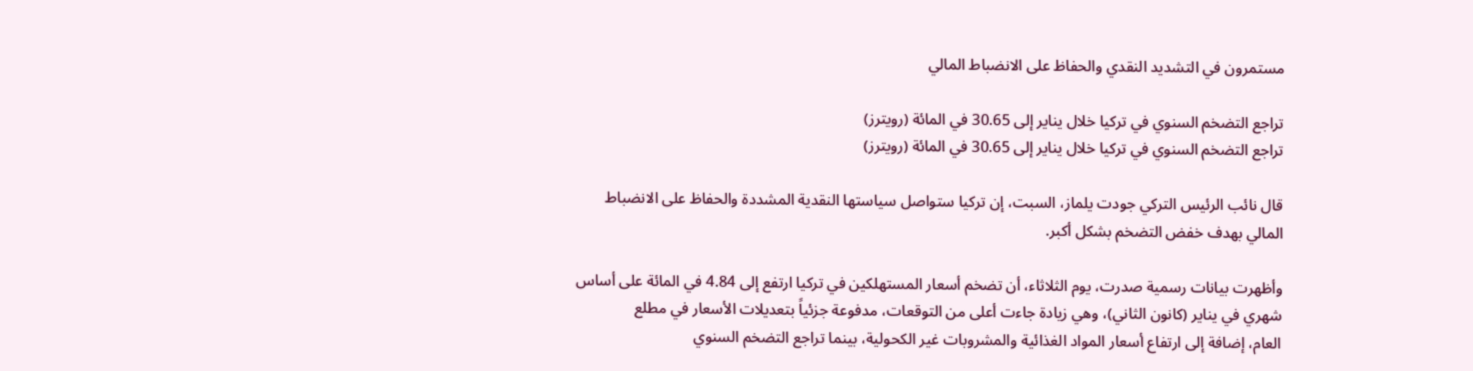مستمرون في التشديد النقدي والحفاظ على الانضباط المالي

تراجع التضخم السنوي في تركيا خلال يناير إلى 30.65 في المائة (رويترز)
تراجع التضخم السنوي في تركيا خلال يناير إلى 30.65 في المائة (رويترز)

قال نائب الرئيس التركي جودت يلماز، السبت، إن تركيا ستواصل سياستها النقدية المشددة والحفاظ على الانضباط المالي بهدف خفض التضخم بشكل أكبر.

وأظهرت بيانات رسمية صدرت، يوم الثلاثاء، أن تضخم أسعار المستهلكين في تركيا ارتفع إلى 4.84 في المائة على أساس شهري في يناير (كانون الثاني)، وهي زيادة جاءت أعلى من التوقعات، مدفوعة جزئياً بتعديلات الأسعار في ‌مطلع العام، ‌إضافة إلى ارتفاع أسعار ‌المواد الغذائية والمشروبات غير ‌الكحولية، بينما تراجع التضخم السنوي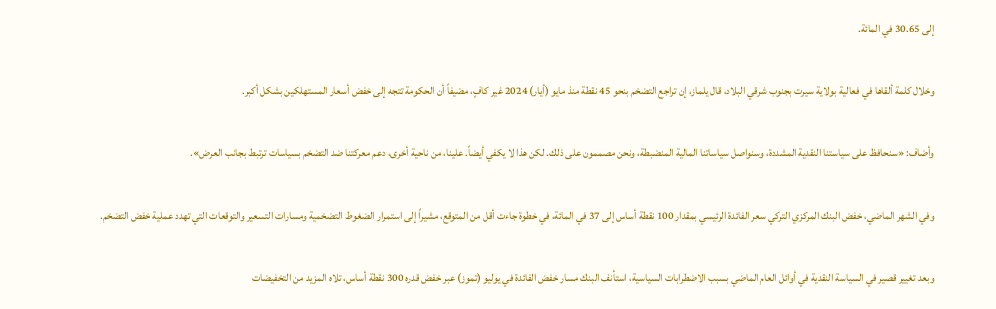إلى 30.65 في المائة.

وخلال كلمة ألقاها في فعالية بولاية سيرت بجنوب شرقي البلاد، قال يلماز، إن تراجع التضخم بنحو 45 نقطة منذ مايو (أيار) 2024 غير كافٍ، مضيفاً أن الحكومة تتجه إلى خفض أسعار المستهلكين بشكل أكبر.

وأضاف: «سنحافظ على سياستنا ‌النقدية المشددة، وسنواصل سياساتنا المالية المنضبطة، ونحن مصممون على ذلك. لكن هذا لا يكفي أيضاً. علينا، من ناحية أخرى، دعم معركتنا ضد التضخم بسياسات ترتبط بجانب العرض».

وفي الشهر الماضي، خفض البنك المركزي التركي سعر الفائدة الرئيسي بمقدار 100 نقطة أساس إلى 37 في المائة، في خطوة جاءت أقل من المتوقع، مشيراً إلى استمرار الضغوط التضخمية ومسارات التسعير والتوقعات التي تهدد عملية خفض التضخم.

وبعد تغيير قصير في السياسة النقدية في أوائل العام الماضي بسبب الاضطرابات السياسية، استأنف البنك مسار خفض الفائدة في يوليو (تموز) عبر خفض قدره 300 نقطة أساس، تلاه المزيد من التخفيضات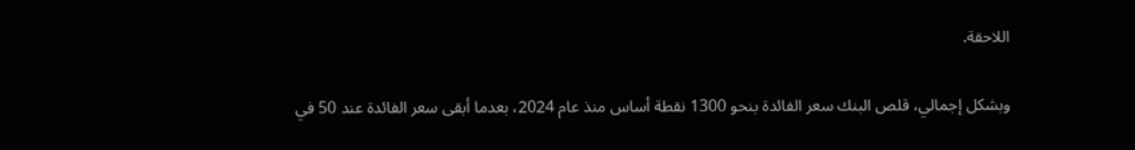اللاحقة.

وبشكل إجمالي، قلص البنك سعر الفائدة بنحو 1300 نقطة أساس منذ عام 2024، بعدما أبقى سعر الفائدة عند ‌50 في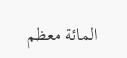المائة معظم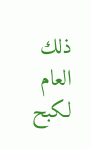ذلك العام لكبح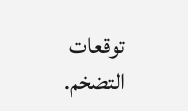توقعات التضخم.